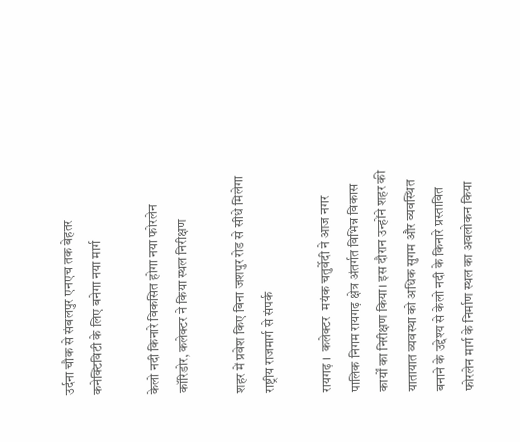उर्दना चौक से संबलपुर एनएच तक बेहतर कनेक्टिविटी के लिए बनेगा नया मार्ग

केलो नदी किनारे विकसित होगा नया फोरलेन कॉरिडोर, कलेक्टर ने किया स्थल निरीक्षण

शहर में प्रवेश किए बिना जशपुर रोड से सीधे मिलेगा राष्ट्रीय राजमार्ग से संपर्क

रायगढ़ ।  कलेक्टर  मयंक चतुर्वेदी ने आज नगर पालिक निगम रायगढ़ क्षेत्र अंतर्गत विभिन्न विकास कार्यों का निरीक्षण किया। इस दौरान उन्होंने शहर की यातायात व्यवस्था को अधिक सुगम और व्यवस्थित बनाने के उद्देश्य से केलो नदी के किनारे प्रस्तावित फोरलेन मार्ग के निर्माण स्थल का अवलोकन किया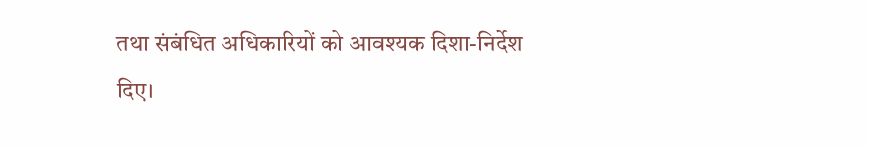तथा संबंधित अधिकारियों को आवश्यक दिशा-निर्देश दिए।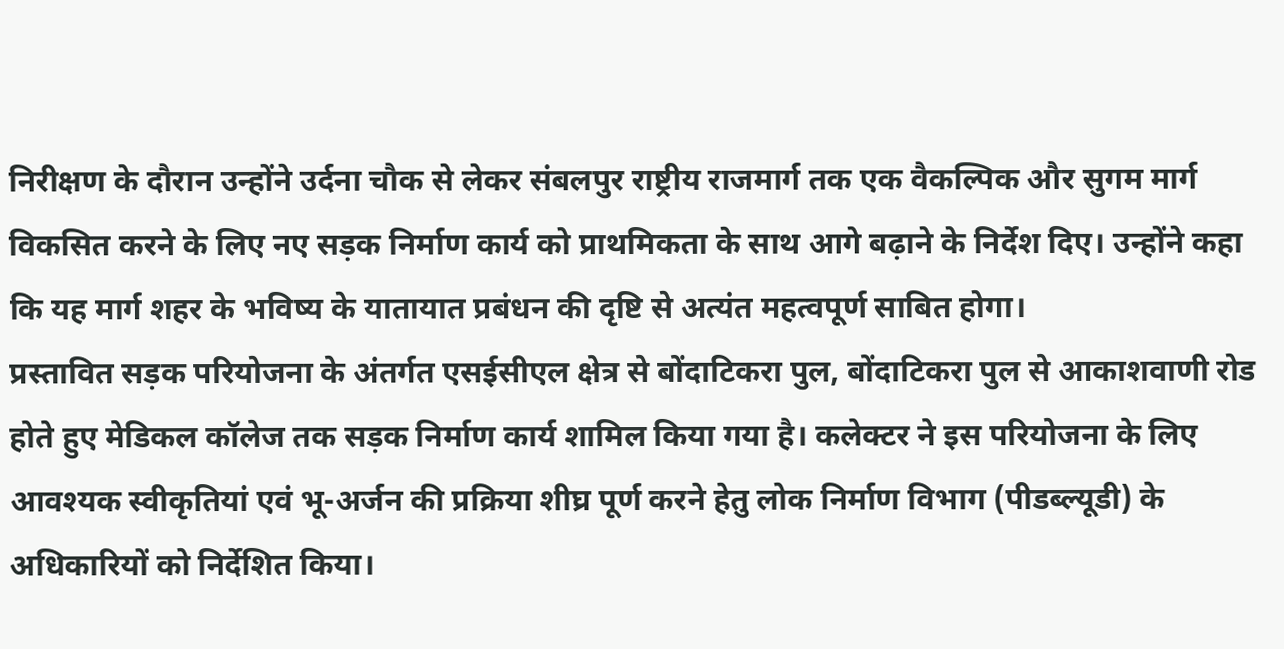निरीक्षण के दौरान उन्होंने उर्दना चौक से लेकर संबलपुर राष्ट्रीय राजमार्ग तक एक वैकल्पिक और सुगम मार्ग विकसित करने के लिए नए सड़क निर्माण कार्य को प्राथमिकता के साथ आगे बढ़ाने के निर्देश दिए। उन्होंने कहा कि यह मार्ग शहर के भविष्य के यातायात प्रबंधन की दृष्टि से अत्यंत महत्वपूर्ण साबित होगा।
प्रस्तावित सड़क परियोजना के अंतर्गत एसईसीएल क्षेत्र से बोंदाटिकरा पुल, बोंदाटिकरा पुल से आकाशवाणी रोड होते हुए मेडिकल कॉलेज तक सड़क निर्माण कार्य शामिल किया गया है। कलेक्टर ने इस परियोजना के लिए आवश्यक स्वीकृतियां एवं भू-अर्जन की प्रक्रिया शीघ्र पूर्ण करने हेतु लोक निर्माण विभाग (पीडब्ल्यूडी) के अधिकारियों को निर्देशित किया।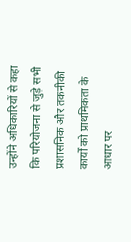उन्होंने अधिकारियों से कहा कि परियोजना से जुड़े सभी प्रशासनिक और तकनीकी कार्यों को प्राथमिकता के आधार पर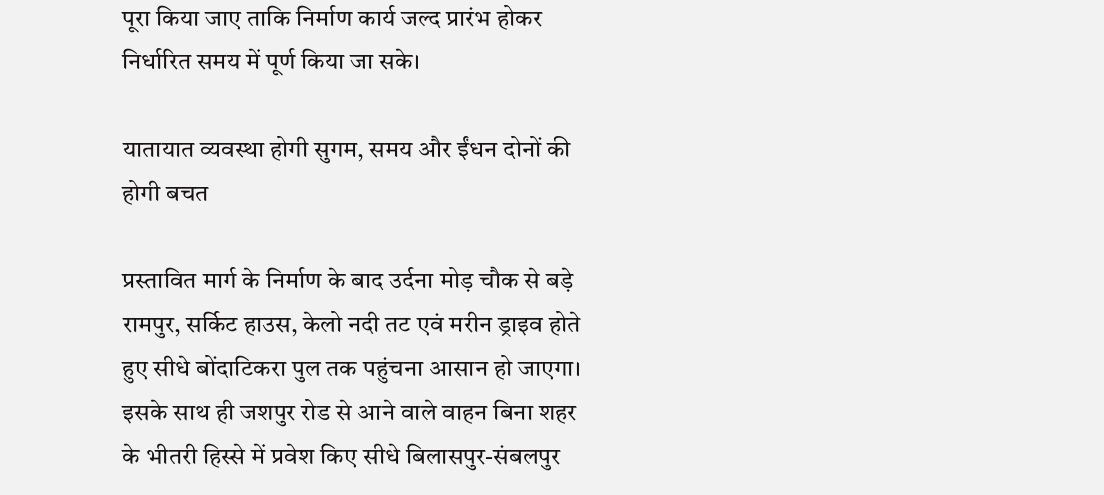पूरा किया जाए ताकि निर्माण कार्य जल्द प्रारंभ होकर निर्धारित समय में पूर्ण किया जा सके।

यातायात व्यवस्था होगी सुगम, समय और ईंधन दोनों की होगी बचत

प्रस्तावित मार्ग के निर्माण के बाद उर्दना मोड़ चौक से बड़े रामपुर, सर्किट हाउस, केलो नदी तट एवं मरीन ड्राइव होते हुए सीधे बोंदाटिकरा पुल तक पहुंचना आसान हो जाएगा। इसके साथ ही जशपुर रोड से आने वाले वाहन बिना शहर के भीतरी हिस्से में प्रवेश किए सीधे बिलासपुर-संबलपुर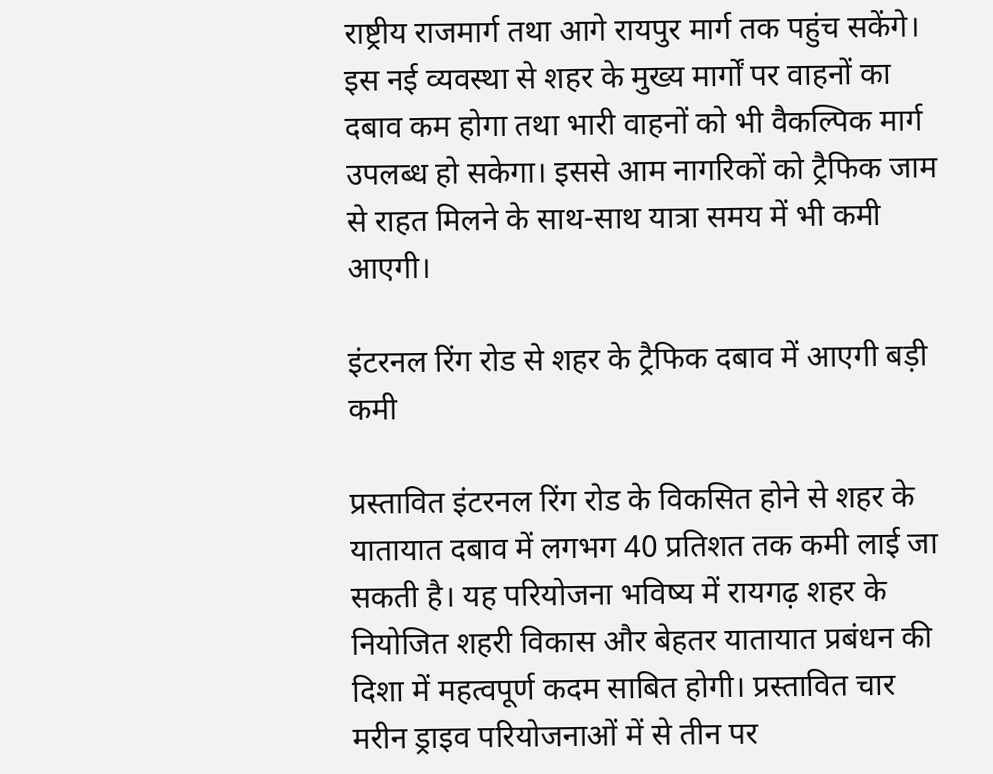राष्ट्रीय राजमार्ग तथा आगे रायपुर मार्ग तक पहुंच सकेंगे। इस नई व्यवस्था से शहर के मुख्य मार्गों पर वाहनों का दबाव कम होगा तथा भारी वाहनों को भी वैकल्पिक मार्ग उपलब्ध हो सकेगा। इससे आम नागरिकों को ट्रैफिक जाम से राहत मिलने के साथ-साथ यात्रा समय में भी कमी आएगी।

इंटरनल रिंग रोड से शहर के ट्रैफिक दबाव में आएगी बड़ी कमी

प्रस्तावित इंटरनल रिंग रोड के विकसित होने से शहर के यातायात दबाव में लगभग 40 प्रतिशत तक कमी लाई जा सकती है। यह परियोजना भविष्य में रायगढ़ शहर के नियोजित शहरी विकास और बेहतर यातायात प्रबंधन की दिशा में महत्वपूर्ण कदम साबित होगी। प्रस्तावित चार मरीन ड्राइव परियोजनाओं में से तीन पर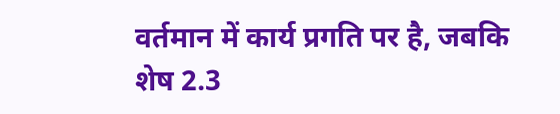वर्तमान में कार्य प्रगति पर है, जबकि शेष 2.3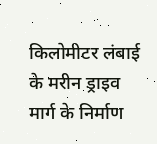किलोमीटर लंबाई के मरीन ड्राइव मार्ग के निर्माण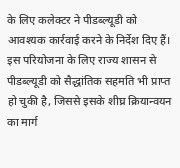के लिए कलेक्टर ने पीडब्ल्यूडी को आवश्यक कार्रवाई करने के निर्देश दिए हैं। इस परियोजना के लिए राज्य शासन से पीडब्ल्यूडी को सैद्धांतिक सहमति भी प्राप्त हो चुकी है, जिससे इसके शीघ्र क्रियान्वयन का मार्ग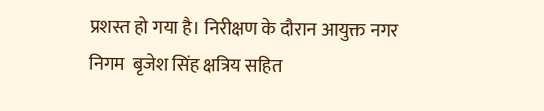प्रशस्त हो गया है। निरीक्षण के दौरान आयुक्त नगर निगम  बृजेश सिंह क्षत्रिय सहित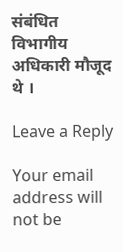संबंधित विभागीय अधिकारी मौजूद थे ।

Leave a Reply

Your email address will not be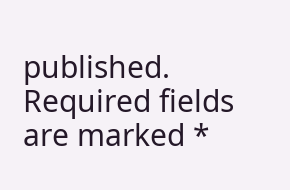published. Required fields are marked *